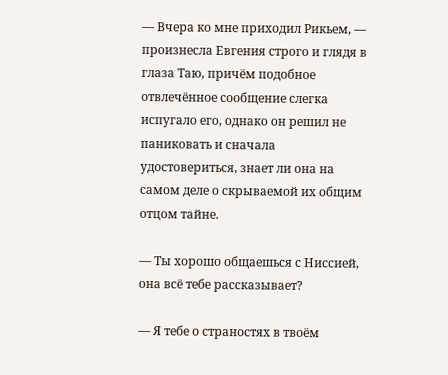— Вчера ко мне приходил Рикьем, — произнесла Евгения строго и глядя в глаза Таю, причём подобное отвлечённое сообщение слегка испугало его, однако он решил не паниковать и сначала удостовериться, знает ли она на самом деле о скрываемой их общим отцом тайне.

— Ты хорошо общаешься с Ниссией, она всё тебе рассказывает?

— Я тебе о страностях в твоём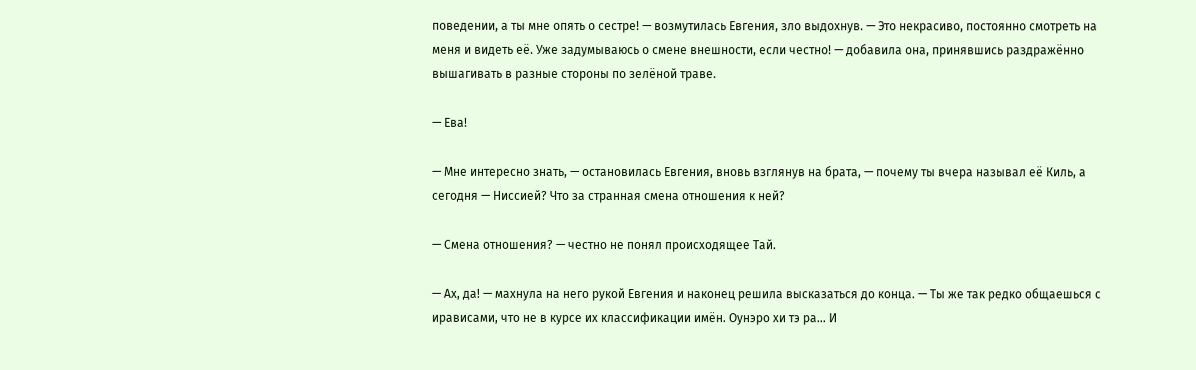поведении, а ты мне опять о сестре! — возмутилась Евгения, зло выдохнув. — Это некрасиво, постоянно смотреть на меня и видеть её. Уже задумываюсь о смене внешности, если честно! — добавила она, принявшись раздражённо вышагивать в разные стороны по зелёной траве.

— Ева!

— Мне интересно знать, — остановилась Евгения, вновь взглянув на брата, — почему ты вчера называл её Киль, а сегодня — Ниссией? Что за странная смена отношения к ней?

— Смена отношения? — честно не понял происходящее Тай.

— Ах, да! — махнула на него рукой Евгения и наконец решила высказаться до конца. — Ты же так редко общаешься с ирависами, что не в курсе их классификации имён. Оунэро хи тэ ра… И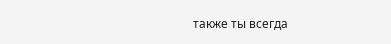также ты всегда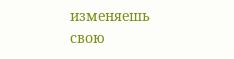изменяешь свою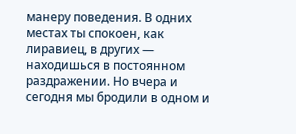манеру поведения. В одних местах ты спокоен, как лиравиец, в других — находишься в постоянном раздражении. Но вчера и сегодня мы бродили в одном и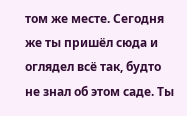том же месте. Сегодня же ты пришёл сюда и оглядел всё так, будто не знал об этом саде. Ты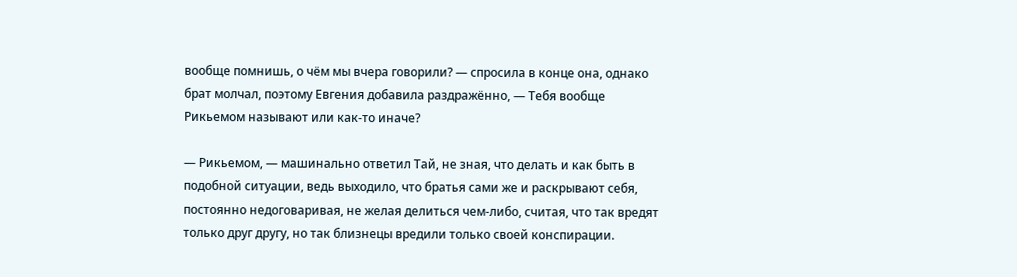вообще помнишь, о чём мы вчера говорили? — спросила в конце она, однако брат молчал, поэтому Евгения добавила раздражённо, — Тебя вообще Рикьемом называют или как-то иначе?

— Рикьемом, — машинально ответил Тай, не зная, что делать и как быть в подобной ситуации, ведь выходило, что братья сами же и раскрывают себя, постоянно недоговаривая, не желая делиться чем-либо, считая, что так вредят только друг другу, но так близнецы вредили только своей конспирации.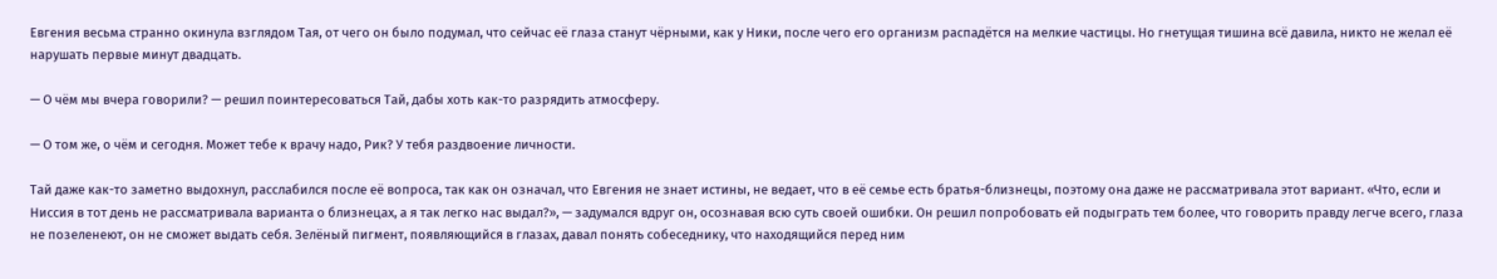Евгения весьма странно окинула взглядом Тая, от чего он было подумал, что сейчас её глаза станут чёрными, как у Ники, после чего его организм распадётся на мелкие частицы. Но гнетущая тишина всё давила, никто не желал её нарушать первые минут двадцать.

— О чём мы вчера говорили? — решил поинтересоваться Тай, дабы хоть как-то разрядить атмосферу.

— О том же, о чём и сегодня. Может тебе к врачу надо, Рик? У тебя раздвоение личности.

Тай даже как-то заметно выдохнул, расслабился после её вопроса, так как он означал, что Евгения не знает истины, не ведает, что в её семье есть братья-близнецы, поэтому она даже не рассматривала этот вариант. «Что, если и Ниссия в тот день не рассматривала варианта о близнецах, а я так легко нас выдал?», — задумался вдруг он, осознавая всю суть своей ошибки. Он решил попробовать ей подыграть тем более, что говорить правду легче всего, глаза не позеленеют, он не сможет выдать себя. Зелёный пигмент, появляющийся в глазах, давал понять собеседнику, что находящийся перед ним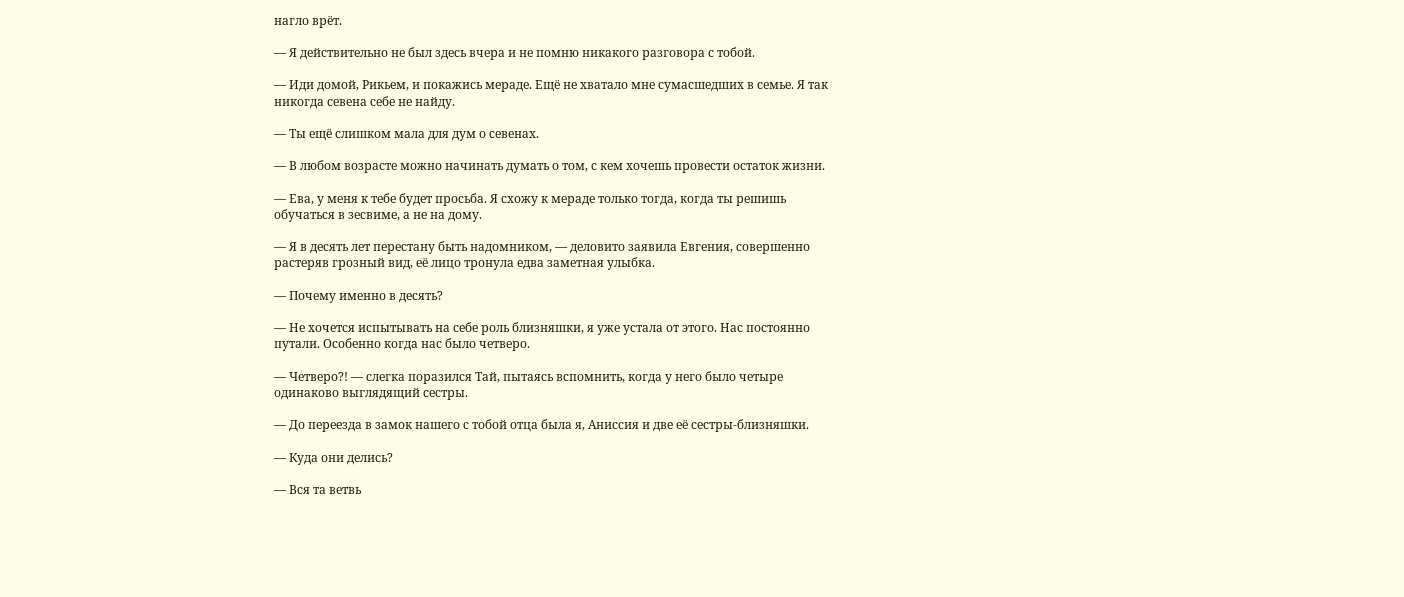нагло врёт.

— Я действительно не был здесь вчера и не помню никакого разговора с тобой.

— Иди домой, Рикьем, и покажись мераде. Ещё не хватало мне сумасшедших в семье. Я так никогда севена себе не найду.

— Ты ещё слишком мала для дум о севенах.

— В любом возрасте можно начинать думать о том, с кем хочешь провести остаток жизни.

— Ева, у меня к тебе будет просьба. Я схожу к мераде только тогда, когда ты решишь обучаться в зесвиме, а не на дому.

— Я в десять лет перестану быть надомником, — деловито заявила Евгения, совершенно растеряв грозный вид, её лицо тронула едва заметная улыбка.

— Почему именно в десять?

— Не хочется испытывать на себе роль близняшки, я уже устала от этого. Нас постоянно путали. Особенно когда нас было четверо.

— Четверо?! — слегка поразился Тай, пытаясь вспомнить, когда у него было четыре одинаково выглядящий сестры.

— До переезда в замок нашего с тобой отца была я, Аниссия и две её сестры-близняшки.

— Куда они делись?

— Вся та ветвь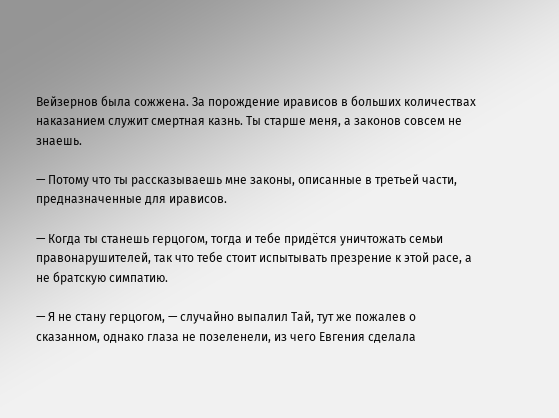Вейзернов была сожжена. За порождение ирависов в больших количествах наказанием служит смертная казнь. Ты старше меня, а законов совсем не знаешь.

— Потому что ты рассказываешь мне законы, описанные в третьей части, предназначенные для ирависов.

— Когда ты станешь герцогом, тогда и тебе придётся уничтожать семьи правонарушителей, так что тебе стоит испытывать презрение к этой расе, а не братскую симпатию.

— Я не стану герцогом, — случайно выпалил Тай, тут же пожалев о сказанном, однако глаза не позеленели, из чего Евгения сделала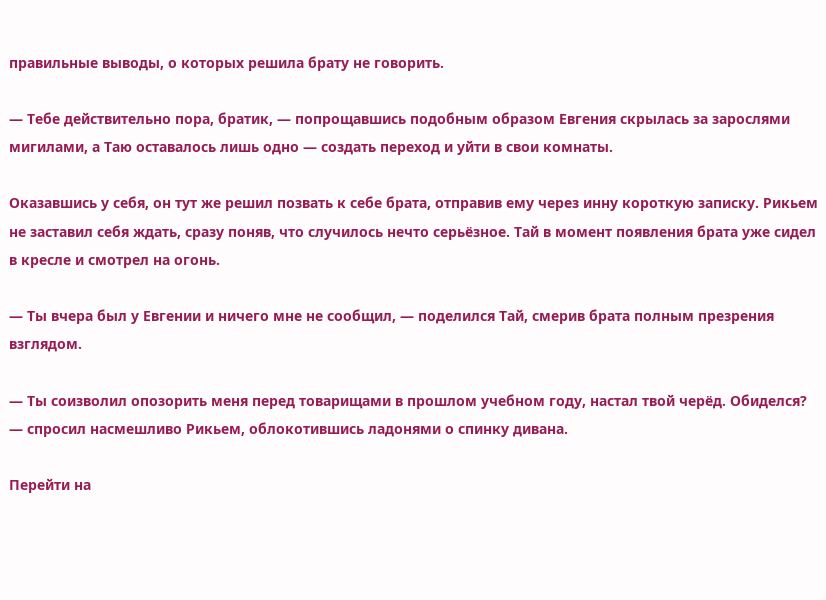правильные выводы, о которых решила брату не говорить.

— Тебе действительно пора, братик, — попрощавшись подобным образом Евгения скрылась за зарослями мигилами, а Таю оставалось лишь одно — создать переход и уйти в свои комнаты.

Оказавшись у себя, он тут же решил позвать к себе брата, отправив ему через инну короткую записку. Рикьем не заставил себя ждать, сразу поняв, что случилось нечто серьёзное. Тай в момент появления брата уже сидел в кресле и смотрел на огонь.

— Ты вчера был у Евгении и ничего мне не сообщил, — поделился Тай, смерив брата полным презрения взглядом.

— Ты соизволил опозорить меня перед товарищами в прошлом учебном году, настал твой черёд. Обиделся? — спросил насмешливо Рикьем, облокотившись ладонями о спинку дивана.

Перейти на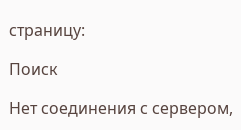страницу:

Поиск

Нет соединения с сервером,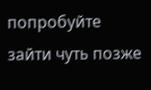попробуйте зайти чуть позже